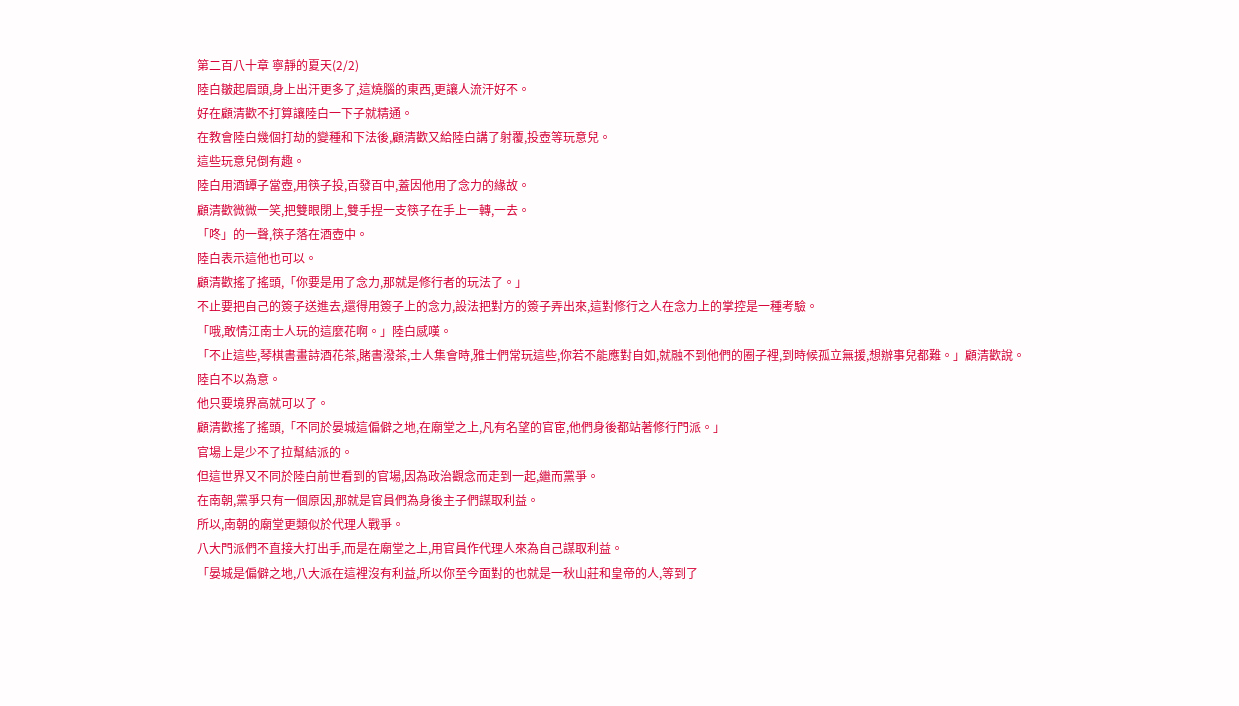第二百八十章 寧靜的夏天(2/2)
陸白皺起眉頭,身上出汗更多了,這燒腦的東西,更讓人流汗好不。
好在顧清歡不打算讓陸白一下子就精通。
在教會陸白幾個打劫的變種和下法後,顧清歡又給陸白講了射覆,投壺等玩意兒。
這些玩意兒倒有趣。
陸白用酒罈子當壺,用筷子投,百發百中,蓋因他用了念力的緣故。
顧清歡微微一笑,把雙眼閉上,雙手捏一支筷子在手上一轉,一去。
「咚」的一聲,筷子落在酒壺中。
陸白表示這他也可以。
顧清歡搖了搖頭,「你要是用了念力,那就是修行者的玩法了。」
不止要把自己的簽子送進去,還得用簽子上的念力,設法把對方的簽子弄出來,這對修行之人在念力上的掌控是一種考驗。
「哦,敢情江南士人玩的這麼花啊。」陸白感嘆。
「不止這些,琴棋書畫詩酒花茶,賭書潑茶,士人集會時,雅士們常玩這些,你若不能應對自如,就融不到他們的圈子裡,到時候孤立無援,想辦事兒都難。」顧清歡說。
陸白不以為意。
他只要境界高就可以了。
顧清歡搖了搖頭,「不同於晏城這偏僻之地,在廟堂之上,凡有名望的官宦,他們身後都站著修行門派。」
官場上是少不了拉幫結派的。
但這世界又不同於陸白前世看到的官場,因為政治觀念而走到一起,繼而黨爭。
在南朝,黨爭只有一個原因,那就是官員們為身後主子們謀取利益。
所以,南朝的廟堂更類似於代理人戰爭。
八大門派們不直接大打出手,而是在廟堂之上,用官員作代理人來為自己謀取利益。
「晏城是偏僻之地,八大派在這裡沒有利益,所以你至今面對的也就是一秋山莊和皇帝的人,等到了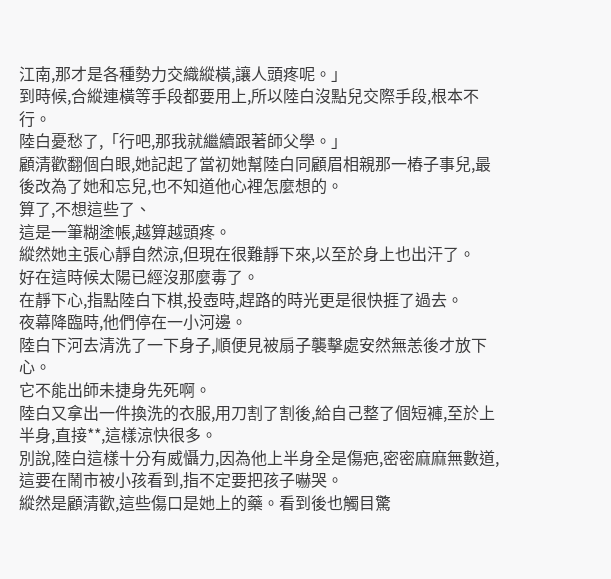江南,那才是各種勢力交織縱橫,讓人頭疼呢。」
到時候,合縱連橫等手段都要用上,所以陸白沒點兒交際手段,根本不行。
陸白憂愁了,「行吧,那我就繼續跟著師父學。」
顧清歡翻個白眼,她記起了當初她幫陸白同顧眉相親那一樁子事兒,最後改為了她和忘兒,也不知道他心裡怎麼想的。
算了,不想這些了、
這是一筆糊塗帳,越算越頭疼。
縱然她主張心靜自然涼,但現在很難靜下來,以至於身上也出汗了。
好在這時候太陽已經沒那麼毒了。
在靜下心,指點陸白下棋,投壺時,趕路的時光更是很快捱了過去。
夜幕降臨時,他們停在一小河邊。
陸白下河去清洗了一下身子,順便見被扇子襲擊處安然無恙後才放下心。
它不能出師未捷身先死啊。
陸白又拿出一件換洗的衣服,用刀割了割後,給自己整了個短褲,至於上半身,直接**,這樣涼快很多。
別說,陸白這樣十分有威懾力,因為他上半身全是傷疤,密密麻麻無數道,這要在鬧市被小孩看到,指不定要把孩子嚇哭。
縱然是顧清歡,這些傷口是她上的藥。看到後也觸目驚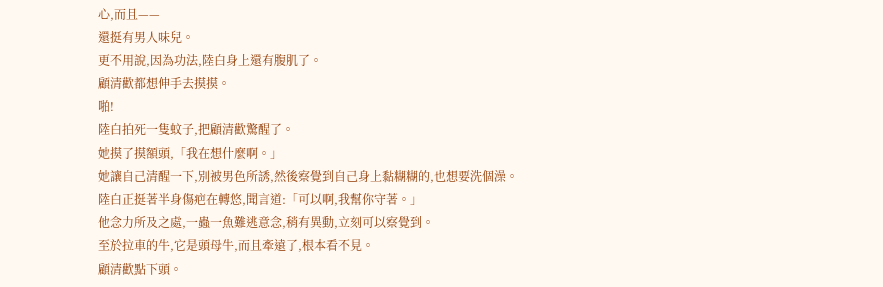心,而且——
還挺有男人味兒。
更不用說,因為功法,陸白身上還有腹肌了。
顧清歡都想伸手去摸摸。
啪!
陸白拍死一隻蚊子,把顧清歡驚醒了。
她摸了摸額頭,「我在想什麼啊。」
她讓自己清醒一下,別被男色所誘,然後察覺到自己身上黏糊糊的,也想要洗個澡。
陸白正挺著半身傷疤在轉悠,聞言道:「可以啊,我幫你守著。」
他念力所及之處,一蟲一魚難逃意念,稍有異動,立刻可以察覺到。
至於拉車的牛,它是頭母牛,而且牽遠了,根本看不見。
顧清歡點下頭。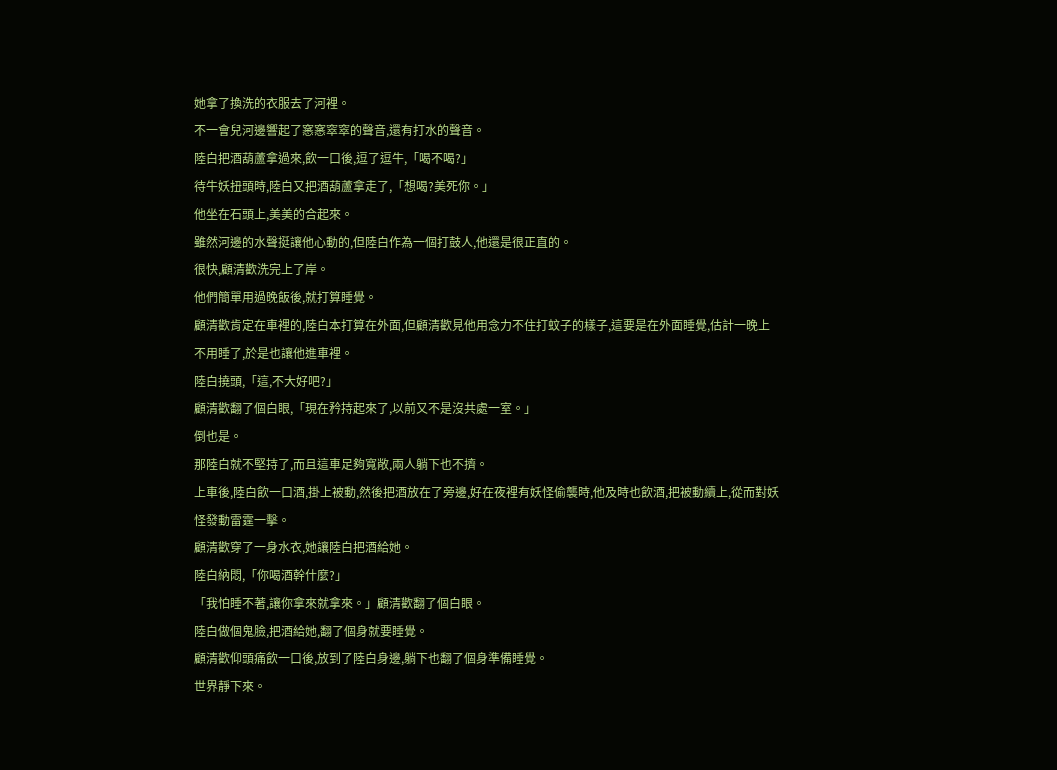她拿了換洗的衣服去了河裡。
不一會兒河邊響起了窸窸窣窣的聲音,還有打水的聲音。
陸白把酒葫蘆拿過來,飲一口後,逗了逗牛,「喝不喝?」
待牛妖扭頭時,陸白又把酒葫蘆拿走了,「想喝?美死你。」
他坐在石頭上,美美的合起來。
雖然河邊的水聲挺讓他心動的,但陸白作為一個打鼓人,他還是很正直的。
很快,顧清歡洗完上了岸。
他們簡單用過晚飯後,就打算睡覺。
顧清歡肯定在車裡的,陸白本打算在外面,但顧清歡見他用念力不住打蚊子的樣子,這要是在外面睡覺,估計一晚上不用睡了,於是也讓他進車裡。
陸白撓頭,「這,不大好吧?」
顧清歡翻了個白眼,「現在矜持起來了,以前又不是沒共處一室。」
倒也是。
那陸白就不堅持了,而且這車足夠寬敞,兩人躺下也不擠。
上車後,陸白飲一口酒,掛上被動,然後把酒放在了旁邊,好在夜裡有妖怪偷襲時,他及時也飲酒,把被動續上,從而對妖怪發動雷霆一擊。
顧清歡穿了一身水衣,她讓陸白把酒給她。
陸白納悶,「你喝酒幹什麼?」
「我怕睡不著,讓你拿來就拿來。」顧清歡翻了個白眼。
陸白做個鬼臉,把酒給她,翻了個身就要睡覺。
顧清歡仰頭痛飲一口後,放到了陸白身邊,躺下也翻了個身準備睡覺。
世界靜下來。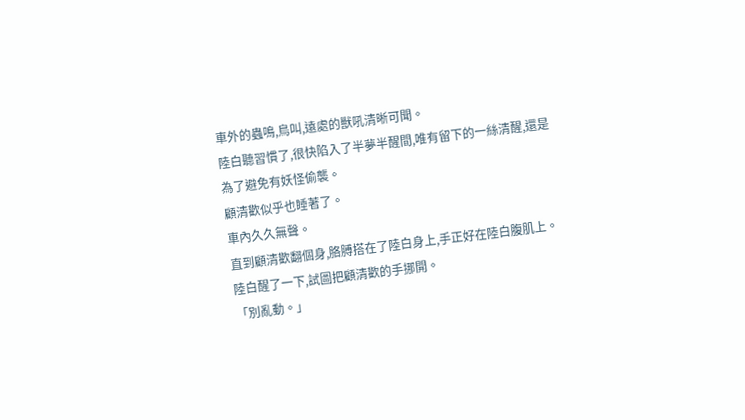車外的蟲鳴,鳥叫,遠處的獸吼清晰可聞。
陸白聽習慣了,很快陷入了半夢半醒間,唯有留下的一絲清醒,還是為了避免有妖怪偷襲。
顧清歡似乎也睡著了。
車內久久無聲。
直到顧清歡翻個身,胳膊搭在了陸白身上,手正好在陸白腹肌上。
陸白醒了一下,試圖把顧清歡的手挪開。
「別亂動。」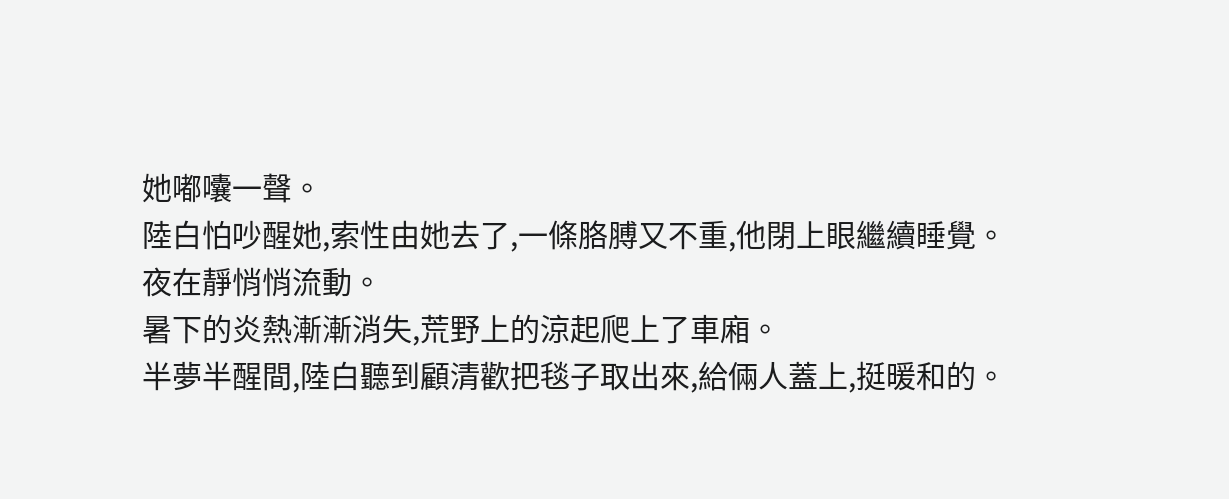她嘟囔一聲。
陸白怕吵醒她,索性由她去了,一條胳膊又不重,他閉上眼繼續睡覺。
夜在靜悄悄流動。
暑下的炎熱漸漸消失,荒野上的涼起爬上了車廂。
半夢半醒間,陸白聽到顧清歡把毯子取出來,給倆人蓋上,挺暖和的。